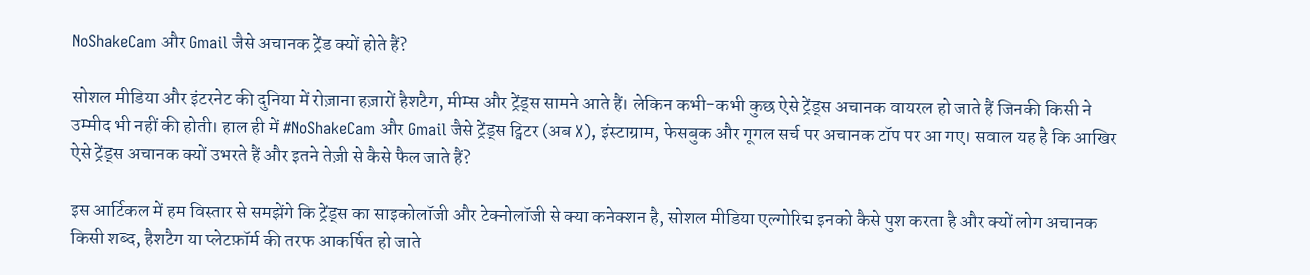NoShakeCam और Gmail जैसे अचानक ट्रेंड क्यों होते हैं?

सोशल मीडिया और इंटरनेट की दुनिया में रोज़ाना हज़ारों हैशटैग, मीम्स और ट्रेंड्स सामने आते हैं। लेकिन कभी-कभी कुछ ऐसे ट्रेंड्स अचानक वायरल हो जाते हैं जिनकी किसी ने उम्मीद भी नहीं की होती। हाल ही में #NoShakeCam और Gmail जैसे ट्रेंड्स ट्विटर (अब X), इंस्टाग्राम, फेसबुक और गूगल सर्च पर अचानक टॉप पर आ गए। सवाल यह है कि आखिर ऐसे ट्रेंड्स अचानक क्यों उभरते हैं और इतने तेज़ी से कैसे फैल जाते हैं?

इस आर्टिकल में हम विस्तार से समझेंगे कि ट्रेंड्स का साइकोलॉजी और टेक्नोलॉजी से क्या कनेक्शन है, सोशल मीडिया एल्गोरिद्म इनको कैसे पुश करता है और क्यों लोग अचानक किसी शब्द, हैशटैग या प्लेटफ़ॉर्म की तरफ आकर्षित हो जाते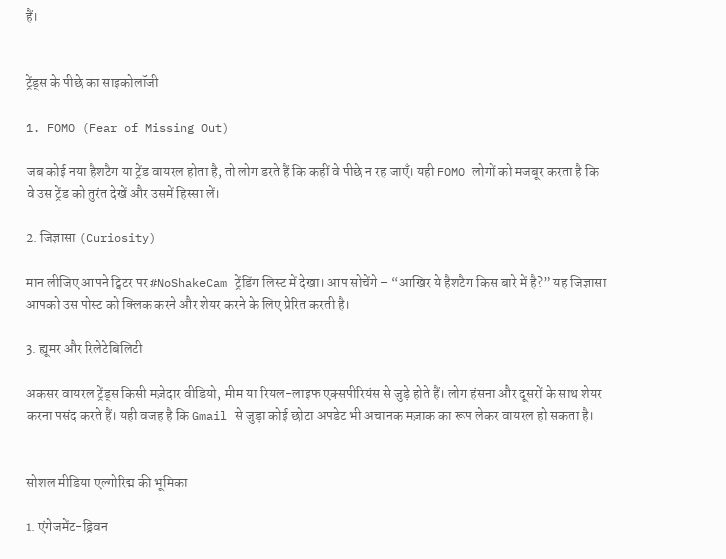हैं।


ट्रेंड्स के पीछे का साइकोलॉजी

1. FOMO (Fear of Missing Out)

जब कोई नया हैशटैग या ट्रेंड वायरल होता है, तो लोग डरते हैं कि कहीं वे पीछे न रह जाएँ। यही FOMO लोगों को मजबूर करता है कि वे उस ट्रेंड को तुरंत देखें और उसमें हिस्सा लें।

2. जिज्ञासा (Curiosity)

मान लीजिए आपने ट्विटर पर #NoShakeCam ट्रेंडिंग लिस्ट में देखा। आप सोचेंगे – “आखिर ये हैशटैग किस बारे में है?” यह जिज्ञासा आपको उस पोस्ट को क्लिक करने और शेयर करने के लिए प्रेरित करती है।

3. ह्यूमर और रिलेटेबिलिटी

अकसर वायरल ट्रेंड्स किसी मज़ेदार वीडियो, मीम या रियल-लाइफ एक्सपीरियंस से जुड़े होते हैं। लोग हंसना और दूसरों के साथ शेयर करना पसंद करते हैं। यही वजह है कि Gmail से जुड़ा कोई छोटा अपडेट भी अचानक मज़ाक का रूप लेकर वायरल हो सकता है।


सोशल मीडिया एल्गोरिद्म की भूमिका

1. एंगेजमेंट-ड्रिवन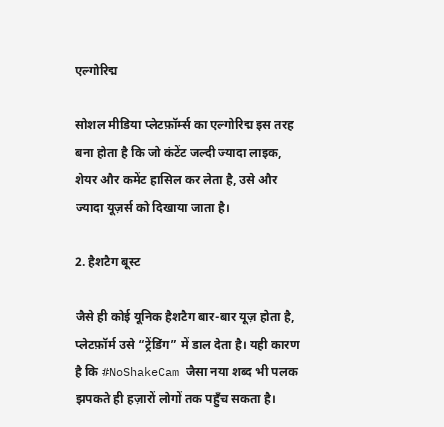एल्गोरिद्म

सोशल मीडिया प्लेटफ़ॉर्म्स का एल्गोरिद्म इस तरह बना होता है कि जो कंटेंट जल्दी ज्यादा लाइक, शेयर और कमेंट हासिल कर लेता है, उसे और ज्यादा यूज़र्स को दिखाया जाता है।

2. हैशटैग बूस्ट

जैसे ही कोई यूनिक हैशटैग बार-बार यूज़ होता है, प्लेटफ़ॉर्म उसे “ट्रेंडिंग” में डाल देता है। यही कारण है कि #NoShakeCam जैसा नया शब्द भी पलक झपकते ही हज़ारों लोगों तक पहुँच सकता है।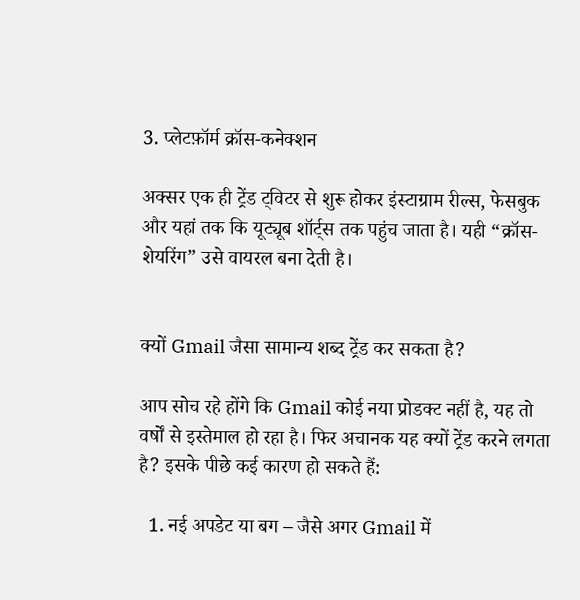3. प्लेटफ़ॉर्म क्रॉस-कनेक्शन

अक्सर एक ही ट्रेंड ट्विटर से शुरू होकर इंस्टाग्राम रील्स, फेसबुक और यहां तक कि यूट्यूब शॉर्ट्स तक पहुंच जाता है। यही “क्रॉस-शेयरिंग” उसे वायरल बना देती है।


क्यों Gmail जैसा सामान्य शब्द ट्रेंड कर सकता है?

आप सोच रहे होंगे कि Gmail कोई नया प्रोडक्ट नहीं है, यह तो वर्षों से इस्तेमाल हो रहा है। फिर अचानक यह क्यों ट्रेंड करने लगता है? इसके पीछे कई कारण हो सकते हैं:

  1. नई अपडेट या बग – जैसे अगर Gmail में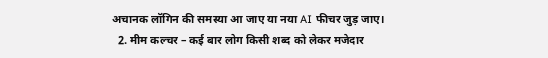अचानक लॉगिन की समस्या आ जाए या नया AI फीचर जुड़ जाए।
  2. मीम कल्चर – कई बार लोग किसी शब्द को लेकर मजेदार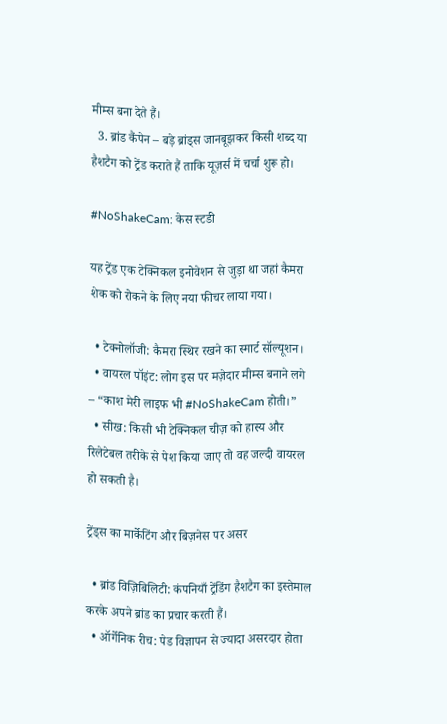मीम्स बना देते हैं।
  3. ब्रांड कैंपेन – बड़े ब्रांड्स जानबूझकर किसी शब्द या हैशटैग को ट्रेंड कराते हैं ताकि यूज़र्स में चर्चा शुरू हो।

#NoShakeCam: केस स्टडी

यह ट्रेंड एक टेक्निकल इनोवेशन से जुड़ा था जहां कैमरा शेक को रोकने के लिए नया फीचर लाया गया।

  • टेक्नोलॉजी: कैमरा स्थिर रखने का स्मार्ट सॉल्यूशन।
  • वायरल पॉइंट: लोग इस पर मज़ेदार मीम्स बनाने लगे – “काश मेरी लाइफ भी #NoShakeCam होती।”
  • सीख: किसी भी टेक्निकल चीज़ को हास्य और रिलेटेबल तरीके से पेश किया जाए तो वह जल्दी वायरल हो सकती है।

ट्रेंड्स का मार्केटिंग और बिज़नेस पर असर

  • ब्रांड विज़िबिलिटी: कंपनियाँ ट्रेंडिंग हैशटैग का इस्तेमाल करके अपने ब्रांड का प्रचार करती हैं।
  • ऑर्गेनिक रीच: पेड विज्ञापन से ज्यादा असरदार होता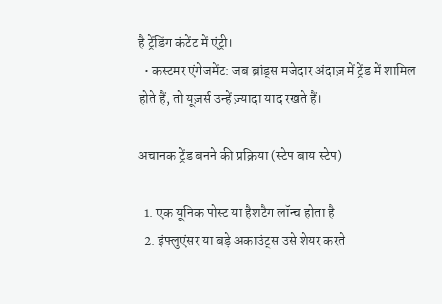है ट्रेंडिंग कंटेंट में एंट्री।
  • कस्टमर एंगेजमेंट: जब ब्रांड्स मजेदार अंदाज़ में ट्रेंड में शामिल होते हैं, तो यूज़र्स उन्हें ज़्यादा याद रखते हैं।

अचानक ट्रेंड बनने की प्रक्रिया (स्टेप बाय स्टेप)

  1. एक यूनिक पोस्ट या हैशटैग लॉन्च होता है
  2. इंफ्लुएंसर या बड़े अकाउंट्स उसे शेयर करते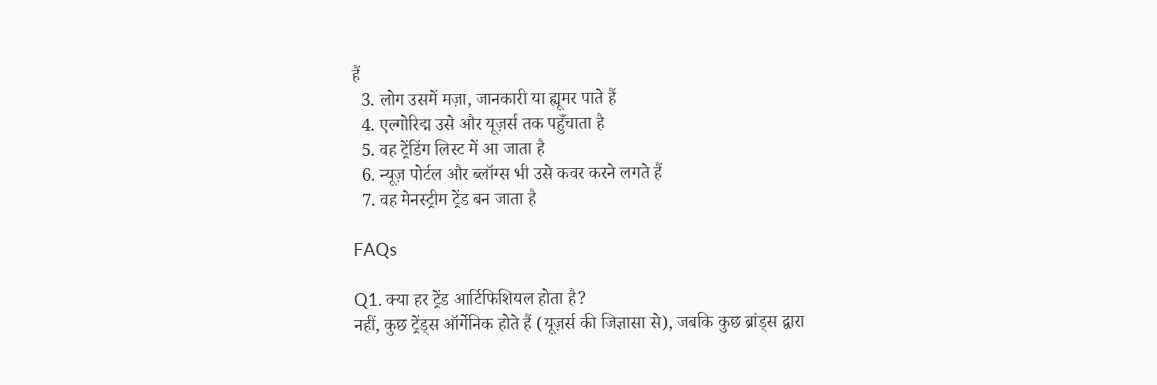हैं
  3. लोग उसमें मज़ा, जानकारी या ह्यूमर पाते हैं
  4. एल्गोरिद्म उसे और यूज़र्स तक पहुँचाता है
  5. वह ट्रेंडिंग लिस्ट में आ जाता है
  6. न्यूज़ पोर्टल और ब्लॉग्स भी उसे कवर करने लगते हैं
  7. वह मेनस्ट्रीम ट्रेंड बन जाता है

FAQs

Q1. क्या हर ट्रेंड आर्टिफिशियल होता है?
नहीं, कुछ ट्रेंड्स ऑर्गेनिक होते हैं (यूज़र्स की जिज्ञासा से), जबकि कुछ ब्रांड्स द्वारा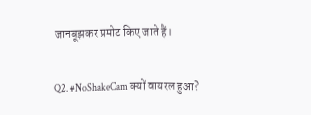जानबूझकर प्रमोट किए जाते हैं।

Q2. #NoShakeCam क्यों वायरल हुआ?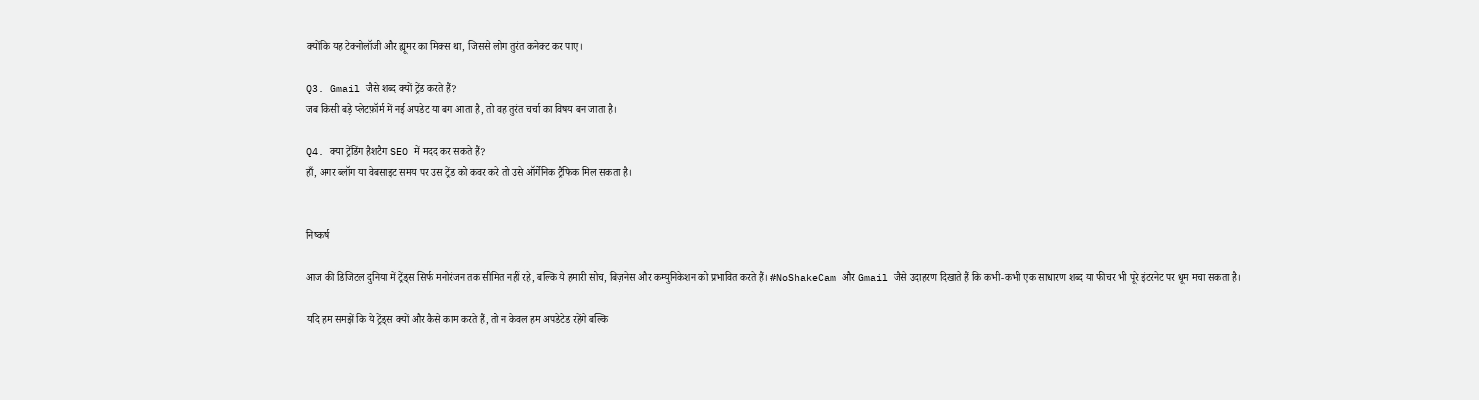क्योंकि यह टेक्नोलॉजी और ह्यूमर का मिक्स था, जिससे लोग तुरंत कनेक्ट कर पाए।

Q3. Gmail जैसे शब्द क्यों ट्रेंड करते हैं?
जब किसी बड़े प्लेटफ़ॉर्म में नई अपडेट या बग आता है, तो वह तुरंत चर्चा का विषय बन जाता है।

Q4. क्या ट्रेंडिंग हैशटैग SEO में मदद कर सकते हैं?
हाँ, अगर ब्लॉग या वेबसाइट समय पर उस ट्रेंड को कवर करे तो उसे ऑर्गेनिक ट्रैफिक मिल सकता है।


निष्कर्ष

आज की डिजिटल दुनिया में ट्रेंड्स सिर्फ मनोरंजन तक सीमित नहीं रहे, बल्कि ये हमारी सोच, बिज़नेस और कम्युनिकेशन को प्रभावित करते हैं। #NoShakeCam और Gmail जैसे उदाहरण दिखाते हैं कि कभी-कभी एक साधारण शब्द या फीचर भी पूरे इंटरनेट पर धूम मचा सकता है।

यदि हम समझें कि ये ट्रेंड्स क्यों और कैसे काम करते हैं, तो न केवल हम अपडेटेड रहेंगे बल्कि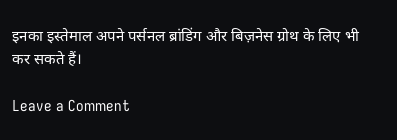इनका इस्तेमाल अपने पर्सनल ब्रांडिंग और बिज़नेस ग्रोथ के लिए भी कर सकते हैं।

Leave a Comment